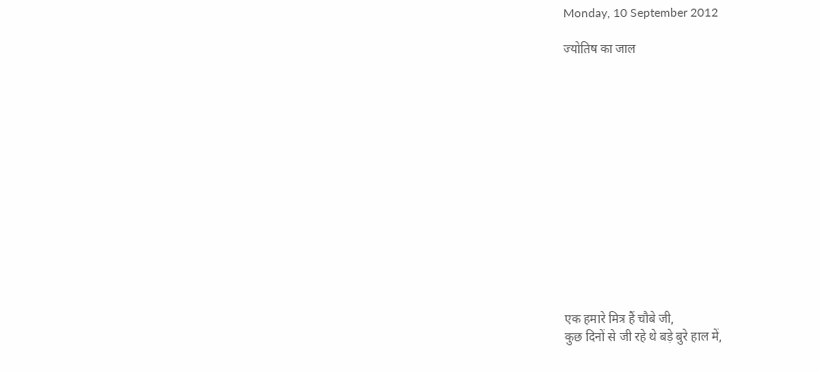Monday, 10 September 2012

ज्योतिष का जाल














एक हमारे मित्र हैं चौबे जी,
कुछ दिनों से जी रहे थे बड़े बुरे हाल में,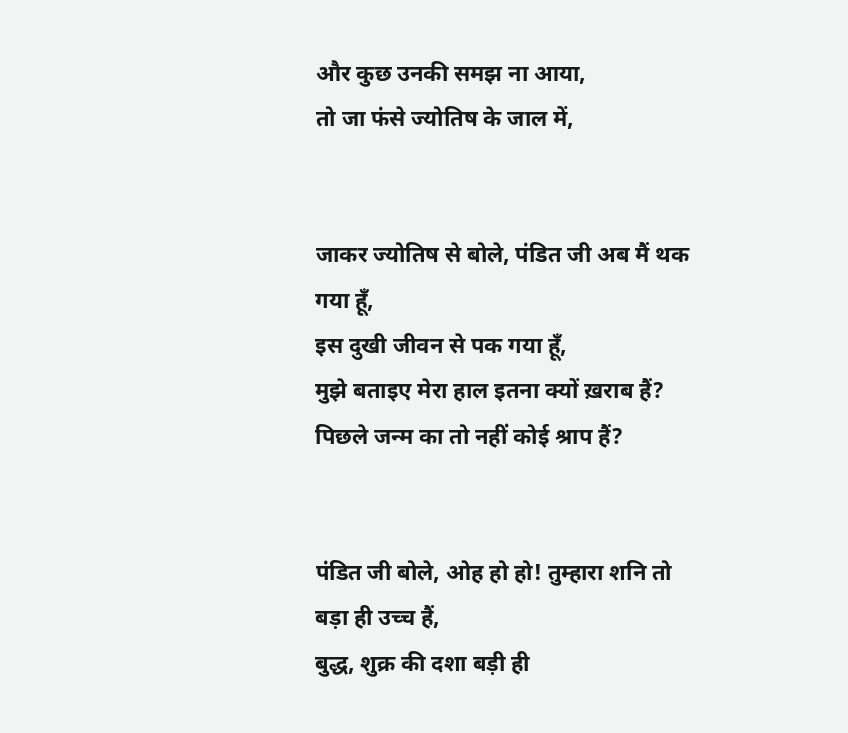और कुछ उनकी समझ ना आया,
तो जा फंसे ज्योतिष के जाल में,


जाकर ज्योतिष से बोले, पंडित जी अब मैं थक गया हूँ,
इस दुखी जीवन से पक गया हूँ,
मुझे बताइए मेरा हाल इतना क्यों ख़राब हैं?
पिछले जन्म का तो नहीं कोई श्राप हैं?


पंडित जी बोले, ओह हो हो! तुम्हारा शनि तो बड़ा ही उच्च हैं,
बुद्ध, शुक्र की दशा बड़ी ही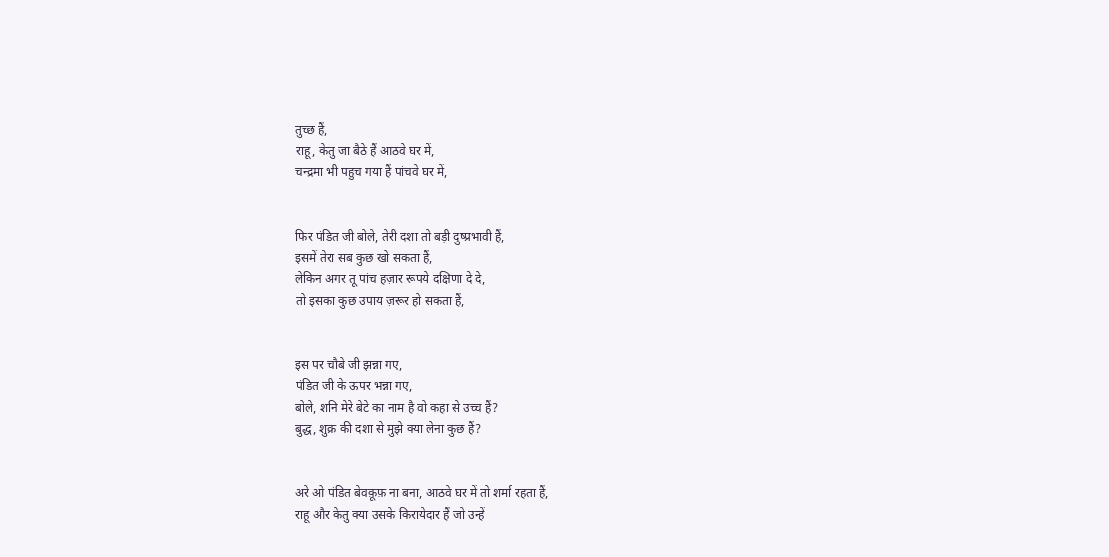तुच्छ हैं,
राहू, केतु जा बैठे हैं आठवे घर में,
चन्द्रमा भी पहुच गया हैं पांचवे घर में,


फिर पंडित जी बोले, तेरी दशा तो बड़ी दुष्प्रभावी हैं,
इसमें तेरा सब कुछ खो सकता हैं,
लेकिन अगर तू पांच हज़ार रूपये दक्षिणा दे दे,
तो इसका कुछ उपाय ज़रूर हो सकता हैं,


इस पर चौबे जी झन्ना गए,
पंडित जी के ऊपर भन्ना गए,
बोले, शनि मेरे बेटे का नाम है वो कहा से उच्च हैं?
बुद्ध, शुक्र की दशा से मुझे क्या लेना कुछ हैं?


अरे ओ पंडित बेवक़ूफ़ ना बना, आठवे घर में तो शर्मा रहता हैं,
राहू और केतु क्या उसके किरायेदार हैं जो उन्हें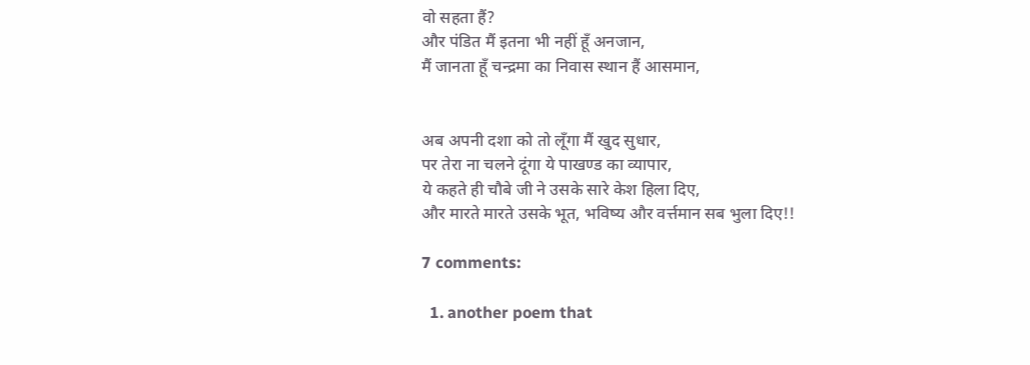वो सहता हैं?
और पंडित मैं इतना भी नहीं हूँ अनजान,
मैं जानता हूँ चन्द्रमा का निवास स्थान हैं आसमान,


अब अपनी दशा को तो लूँगा मैं खुद सुधार,
पर तेरा ना चलने दूंगा ये पाखण्ड का व्यापार,
ये कहते ही चौबे जी ने उसके सारे केश हिला दिए,
और मारते मारते उसके भूत, भविष्य और वर्त्तमान सब भुला दिए!!

7 comments:

  1. another poem that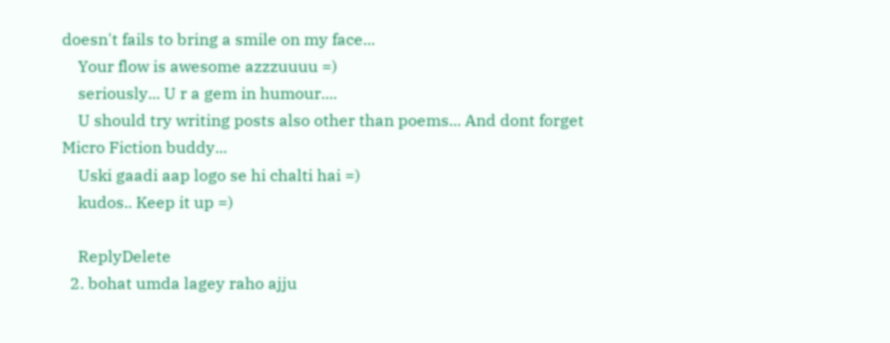doesn't fails to bring a smile on my face...
    Your flow is awesome azzzuuuu =)
    seriously... U r a gem in humour....
    U should try writing posts also other than poems... And dont forget Micro Fiction buddy...
    Uski gaadi aap logo se hi chalti hai =)
    kudos.. Keep it up =)

    ReplyDelete
  2. bohat umda lagey raho ajju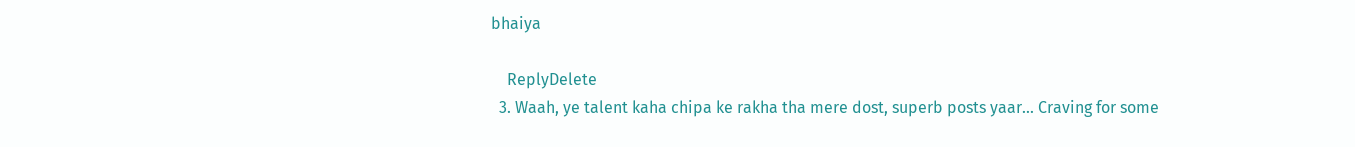bhaiya

    ReplyDelete
  3. Waah, ye talent kaha chipa ke rakha tha mere dost, superb posts yaar... Craving for some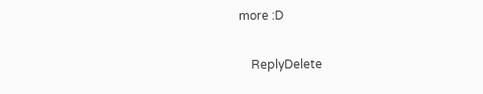more :D

    ReplyDelete